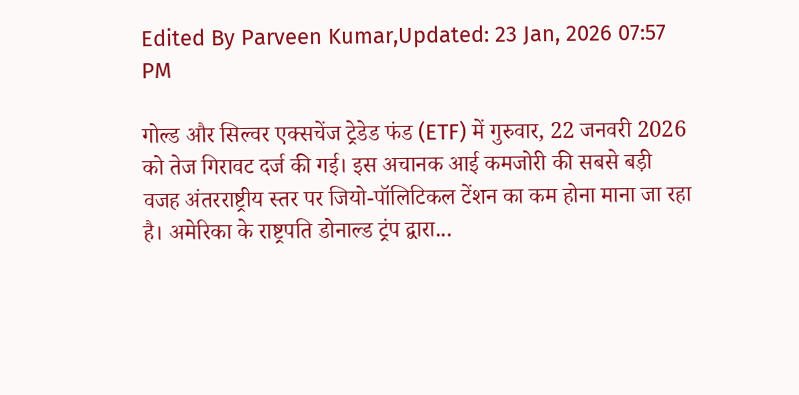Edited By Parveen Kumar,Updated: 23 Jan, 2026 07:57 PM

गोल्ड और सिल्वर एक्सचेंज ट्रेडेड फंड (ETF) में गुरुवार, 22 जनवरी 2026 को तेज गिरावट दर्ज की गई। इस अचानक आई कमजोरी की सबसे बड़ी वजह अंतरराष्ट्रीय स्तर पर जियो-पॉलिटिकल टेंशन का कम होना माना जा रहा है। अमेरिका के राष्ट्रपति डोनाल्ड ट्रंप द्वारा...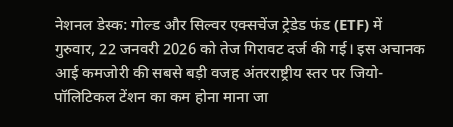नेशनल डेस्क: गोल्ड और सिल्वर एक्सचेंज ट्रेडेड फंड (ETF) में गुरुवार, 22 जनवरी 2026 को तेज गिरावट दर्ज की गई। इस अचानक आई कमजोरी की सबसे बड़ी वजह अंतरराष्ट्रीय स्तर पर जियो-पॉलिटिकल टेंशन का कम होना माना जा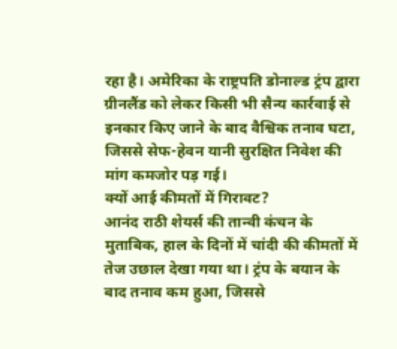रहा है। अमेरिका के राष्ट्रपति डोनाल्ड ट्रंप द्वारा ग्रीनलैंड को लेकर किसी भी सैन्य कार्रवाई से इनकार किए जाने के बाद वैश्विक तनाव घटा, जिससे सेफ-हेवन यानी सुरक्षित निवेश की मांग कमजोर पड़ गई।
क्यों आई कीमतों में गिरावट?
आनंद राठी शेयर्स की तान्वी कंचन के मुताबिक, हाल के दिनों में चांदी की कीमतों में तेज उछाल देखा गया था। ट्रंप के बयान के बाद तनाव कम हुआ, जिससे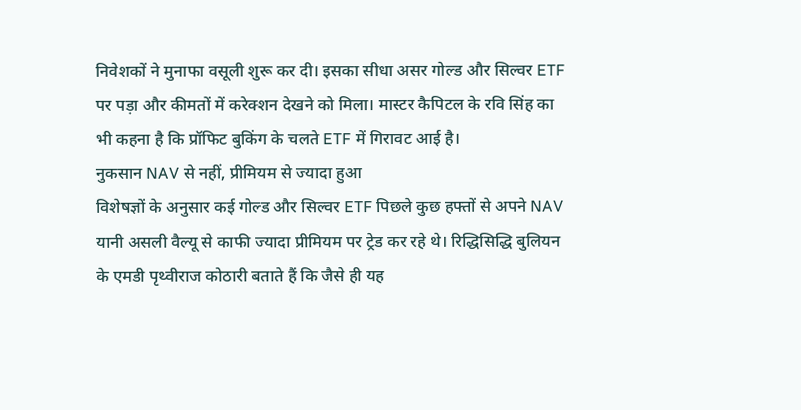निवेशकों ने मुनाफा वसूली शुरू कर दी। इसका सीधा असर गोल्ड और सिल्वर ETF पर पड़ा और कीमतों में करेक्शन देखने को मिला। मास्टर कैपिटल के रवि सिंह का भी कहना है कि प्रॉफिट बुकिंग के चलते ETF में गिरावट आई है।
नुकसान NAV से नहीं, प्रीमियम से ज्यादा हुआ
विशेषज्ञों के अनुसार कई गोल्ड और सिल्वर ETF पिछले कुछ हफ्तों से अपने NAV यानी असली वैल्यू से काफी ज्यादा प्रीमियम पर ट्रेड कर रहे थे। रिद्धिसिद्धि बुलियन के एमडी पृथ्वीराज कोठारी बताते हैं कि जैसे ही यह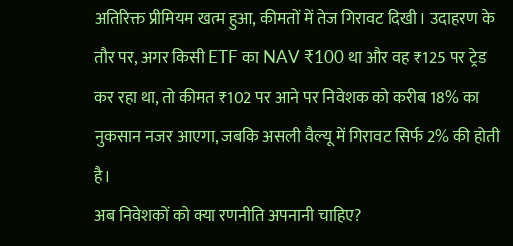अतिरिक्त प्रीमियम खत्म हुआ, कीमतों में तेज गिरावट दिखी। उदाहरण के तौर पर, अगर किसी ETF का NAV ₹100 था और वह ₹125 पर ट्रेड कर रहा था, तो कीमत ₹102 पर आने पर निवेशक को करीब 18% का नुकसान नजर आएगा, जबकि असली वैल्यू में गिरावट सिर्फ 2% की होती है।
अब निवेशकों को क्या रणनीति अपनानी चाहिए?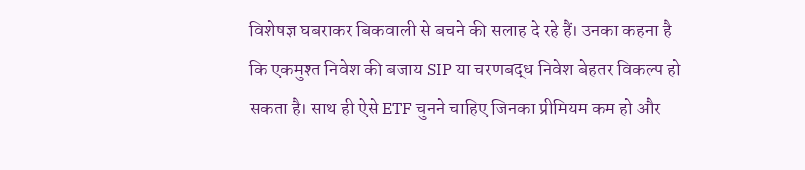विशेषज्ञ घबराकर बिकवाली से बचने की सलाह दे रहे हैं। उनका कहना है कि एकमुश्त निवेश की बजाय SIP या चरणबद्ध निवेश बेहतर विकल्प हो सकता है। साथ ही ऐसे ETF चुनने चाहिए जिनका प्रीमियम कम हो और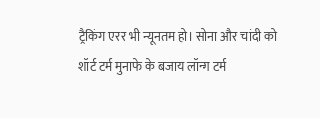ट्रैकिंग एरर भी न्यूनतम हो। सोना और चांदी को शॉर्ट टर्म मुनाफे के बजाय लॉन्ग टर्म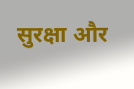सुरक्षा और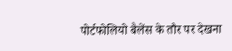पोर्टफोलियो बैलेंस के तौर पर देखना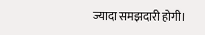ज्यादा समझदारी होगी।